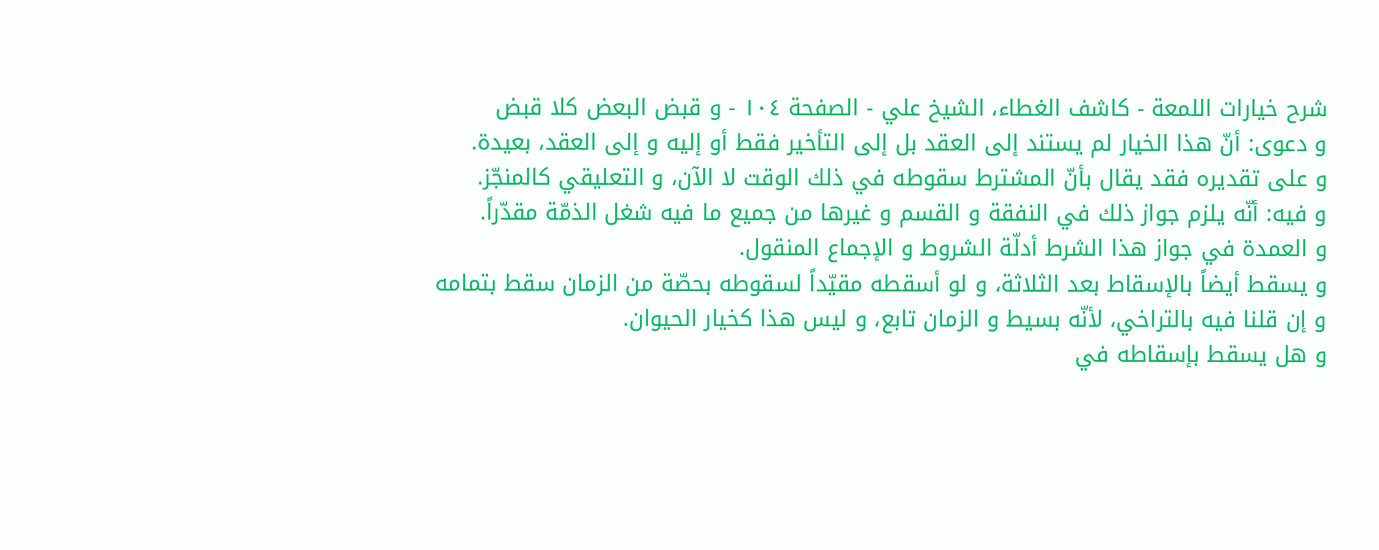شرح خيارات اللمعة - كاشف الغطاء، الشيخ علي - الصفحة ١٠٤ - و قبض البعض كلا قبض
و دعوى: أنّ هذا الخيار لم يستند إلى العقد بل إلى التأخير فقط أو إليه و إلى العقد، بعيدة.
و على تقديره فقد يقال بأنّ المشترط سقوطه في ذلك الوقت لا الآن، و التعليقي كالمنجّز.
و فيه: أنّه يلزم جواز ذلك في النفقة و القسم و غيرها من جميع ما فيه شغل الذمّة مقدّراً.
و العمدة في جواز هذا الشرط أدلّة الشروط و الإجماع المنقول.
و يسقط أيضاً بالإسقاط بعد الثلاثة، و لو أسقطه مقيّداً لسقوطه بحصّة من الزمان سقط بتمامه و إن قلنا فيه بالتراخي، لأنّه بسيط و الزمان تابع، و ليس هذا كخيار الحيوان.
و هل يسقط بإسقاطه في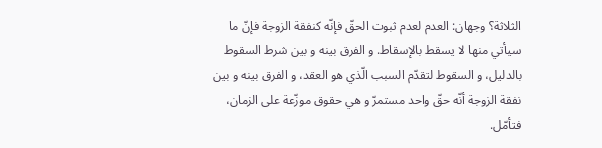الثلاثة؟ وجهان: العدم لعدم ثبوت الحقّ فإنّه كنفقة الزوجة فإنّ ما سيأتي منها لا يسقط بالإسقاط. و الفرق بينه و بين شرط السقوط بالدليل، و السقوط لتقدّم السبب الّذي هو العقد، و الفرق بينه و بين نفقة الزوجة أنّه حقّ واحد مستمرّ و هي حقوق موزّعة على الزمان، فتأمّل.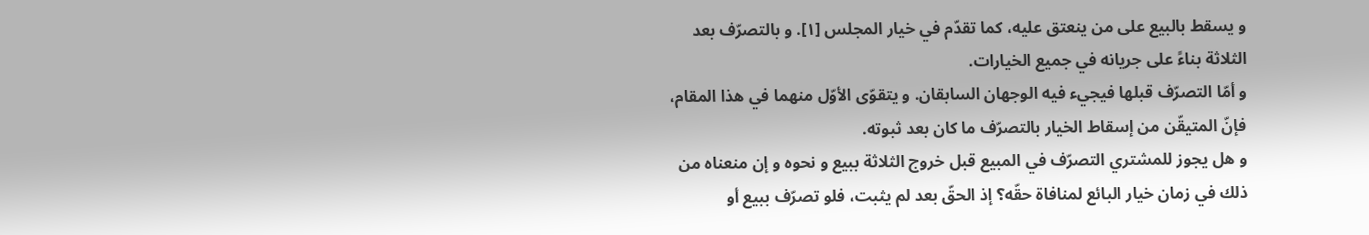و يسقط بالبيع على من ينعتق عليه، كما تقدّم في خيار المجلس [١]. و بالتصرّف بعد الثلاثة بناءً على جريانه في جميع الخيارات.
و أمّا التصرّف قبلها فيجيء فيه الوجهان السابقان. و يتقوّى الأوّل منهما في هذا المقام، فإنّ المتيقّن من إسقاط الخيار بالتصرّف ما كان بعد ثبوته.
و هل يجوز للمشتري التصرّف في المبيع قبل خروج الثلاثة ببيع و نحوه و إن منعناه من ذلك في زمان خيار البائع لمنافاة حقّه؟ إذ الحقّ بعد لم يثبت، فلو تصرّف ببيع أو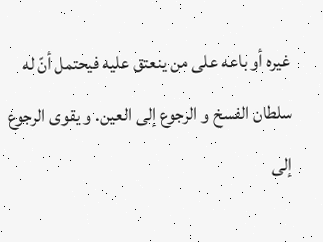غيره أو باعه على من ينعتق عليه فيحتمل أنّ له سلطان الفسخ و الرجوع إلى العين. و يقوى الرجوع إلى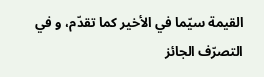القيمة سيّما في الأخير كما تقدّم، و في التصرّف الجائز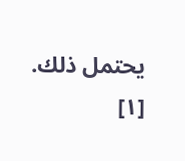يحتمل ذلك.
[١]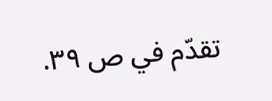تقدّم في ص ٣٩.